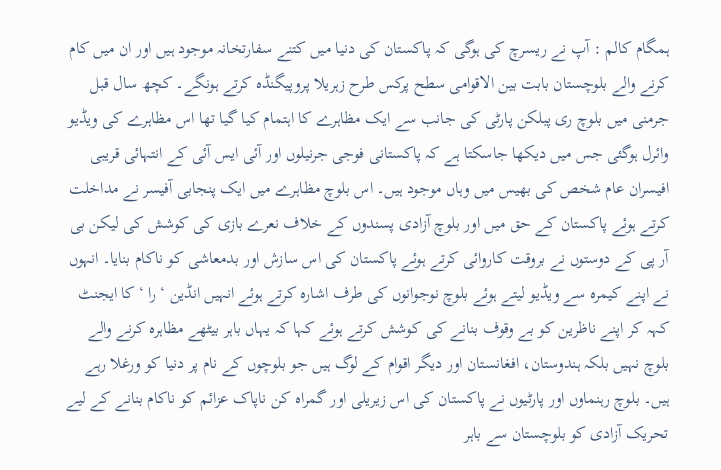ہمگام کالم : آپ نے ریسرچ کی ہوگی کہ پاکستان کی دنیا میں کتنے سفارتخانہ موجود ہیں اور ان میں کام کرنے والے بلوچستان بابت بین الاقوامی سطح پرکس طرح زہریلا پروپیگنڈہ کرتے ہونگے۔ کچھ سال قبل جرمنی میں بلوچ ری پبلکن پارٹی کی جانب سے ایک مظاہرے کا اہتمام کیا گیا تھا اس مظاہرے کی ویڈیو وائرل ہوگئی جس میں دیکھا جاسکتا ہے کہ پاکستانی فوجی جرنیلوں اور آئی ایس آئی کے انتہائی قریبی افیسران عام شخص کی بھیس میں وہاں موجود ہیں۔ اس بلوچ مظاہرے میں ایک پنجابی آفیسر نے مداخلت کرتے ہوئے پاکستان کے حق میں اور بلوچ آزادی پسندوں کے خلاف نعرے بازی کی کوشش کی لیکن بی آر پی کے دوستوں نے بروقت کاروائی کرتے ہوئے پاکستان کی اس سازش اور بدمعاشی کو ناکام بنایا۔ انہوں نے اپنے کیمرہ سے ویڈیو لیتے ہوئے بلوچ نوجوانوں کی طرف اشارہ کرتے ہوئے انہیں انڈین ‘ را ‘ کا ایجنٹ کہہ کر اپنے ناظرین کو بے وقوف بنانے کی کوشش کرتے ہوئے کہا کہ یہاں باہر بیٹھے مظاہرہ کرنے والے بلوچ نہیں بلکہ ہندوستان، افغانستان اور دیگر اقوام کے لوگ ہیں جو بلوچوں کے نام پر دنیا کو ورغلا رہے ہیں۔ بلوچ رہنماوں اور پارٹیوں نے پاکستان کی اس زیریلی اور گمراہ کن ناپاک عزائم کو ناکام بنانے کے لیے تحریک آزادی کو بلوچستان سے باہر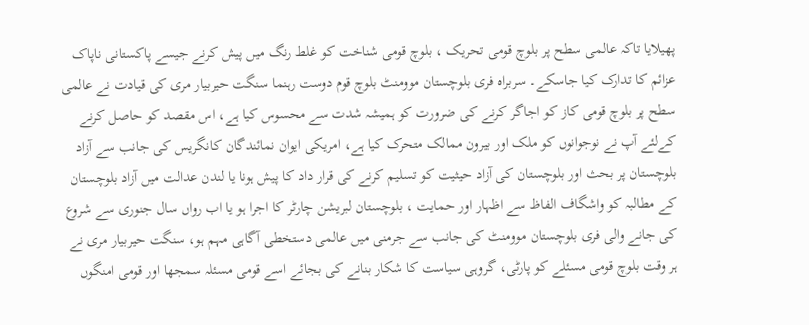پھیلایا تاکہ عالمی سطح پر بلوچ قومی تحریک ، بلوچ قومی شناخت کو غلط رنگ میں پیش کرنے جیسے پاکستانی ناپاک عزائم کا تدارک کیا جاسکے۔ سربراہ فری بلوچستان موومنٹ بلوچ قوم دوست رہنما سنگت حیربیار مری کی قیادت نے عالمی سطح پر بلوچ قومی کاز کو اجاگر کرنے کی ضرورت کو ہمیشہ شدت سے محسوس کیا ہے، اس مقصد کو حاصل کرنے کےلئے آپ نے نوجوانوں کو ملک اور بیرون ممالک متحرک کیا ہے، امریکی ایوان نمائندگان کانگریس کی جانب سے آزاد بلوچستان پر بحث اور بلوچستان کی آزاد حیثیت کو تسلیم کرنے کی قرار داد کا پیش ہونا یا لندن عدالت میں آزاد بلوچستان کے مطالبہ کو واشگاف الفاظ سے اظہار اور حمایت ، بلوچستان لبریشن چارٹر کا اجرا ہو یا اب رواں سال جنوری سے شروع کی جانے والی فری بلوچستان موومنٹ کی جانب سے جرمنی میں عالمی دستخطی آگاہی مہم ہو، سنگت حیربیار مری نے ہر وقت بلوچ قومی مسئلے کو پارٹی، گروہی سیاست کا شکار بنانے کی بجائے اسے قومی مسئلہ سمجھا اور قومی امنگوں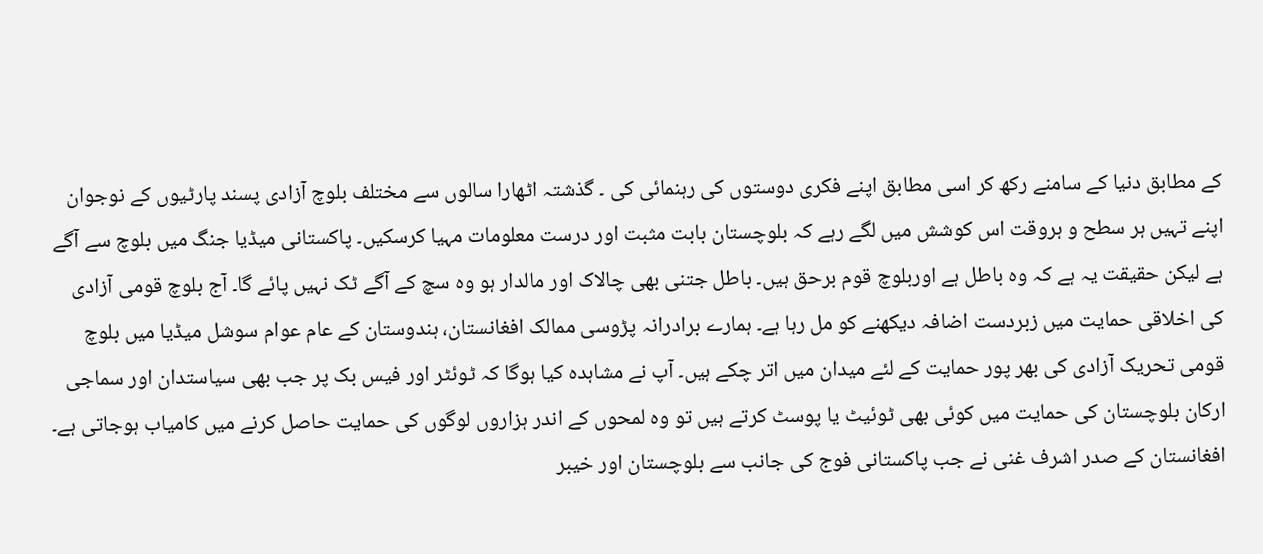کے مطابق دنیا کے سامنے رکھ کر اسی مطابق اپنے فکری دوستوں کی رہنمائی کی ۔ گذشتہ اٹھارا سالوں سے مختلف بلوچ آزادی پسند پارٹیوں کے نوجوان اپنے تہیں ہر سطح و ہروقت اس کوشش میں لگے رہے کہ بلوچستان بابت مثبت اور درست معلومات مہیا کرسکیں۔ پاکستانی میڈیا جنگ میں بلوچ سے آگے ہے لیکن حقیقت یہ ہے کہ وہ باطل ہے اوربلوچ قوم برحق ہیں۔ باطل جتنی بھی چالاک اور مالدار ہو وہ سچ کے آگے ٹک نہیں پائے گا۔ آج بلوچ قومی آزادی کی اخلاقی حمایت میں زبردست اضافہ دیکھنے کو مل رہا ہے۔ ہمارے برادرانہ پڑوسی ممالک افغانستان، ہندوستان کے عام عوام سوشل میڈیا میں بلوچ قومی تحریک آزادی کی بھر پور حمایت کے لئے میدان میں اتر چکے ہیں۔ آپ نے مشاہدہ کیا ہوگا کہ ٹوئٹر اور فیس بک پر جب بھی سیاستدان اور سماجی ارکان بلوچستان کی حمایت میں کوئی بھی ٹوئیٹ یا پوسٹ کرتے ہیں تو وہ لمحوں کے اندر ہزاروں لوگوں کی حمایت حاصل کرنے میں کامیاب ہوجاتی ہے۔ افغانستان کے صدر اشرف غنی نے جب پاکستانی فوج کی جانب سے بلوچستان اور خیبر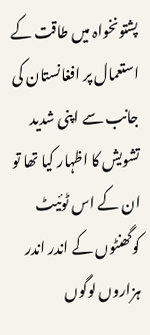پشتونخواہ میں طاقت کے استعمال پر افغانستان کی جانب سے اپنی شدید تشویش کا اظہار کیا تھا تو ان کے اس ٹوئیٹ کوگھنٹوں کے اندر اندر ہزاروں لوگوں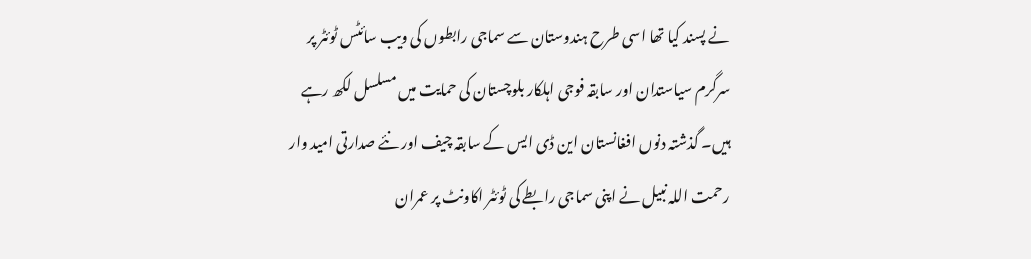نے پسند کیا تھا اسی طرح ہندوستان سے سماجی رابطوں کی ویب سائٹس ٹوئٹر پر سرگرم سیاستدان اور سابقہ فوجی اہلکار بلوچستان کی حمایت میں مسلسل لکھ رہے ہیں۔ گذشتہ دنوں افغانستان این ڈی ایس کے سابقہ چیف اور نئے صدارتی امید وار رحمت اللہ نبیل نے اپنی سماجی رابطے کی ٹوئٹر اکاونٹ پر عمران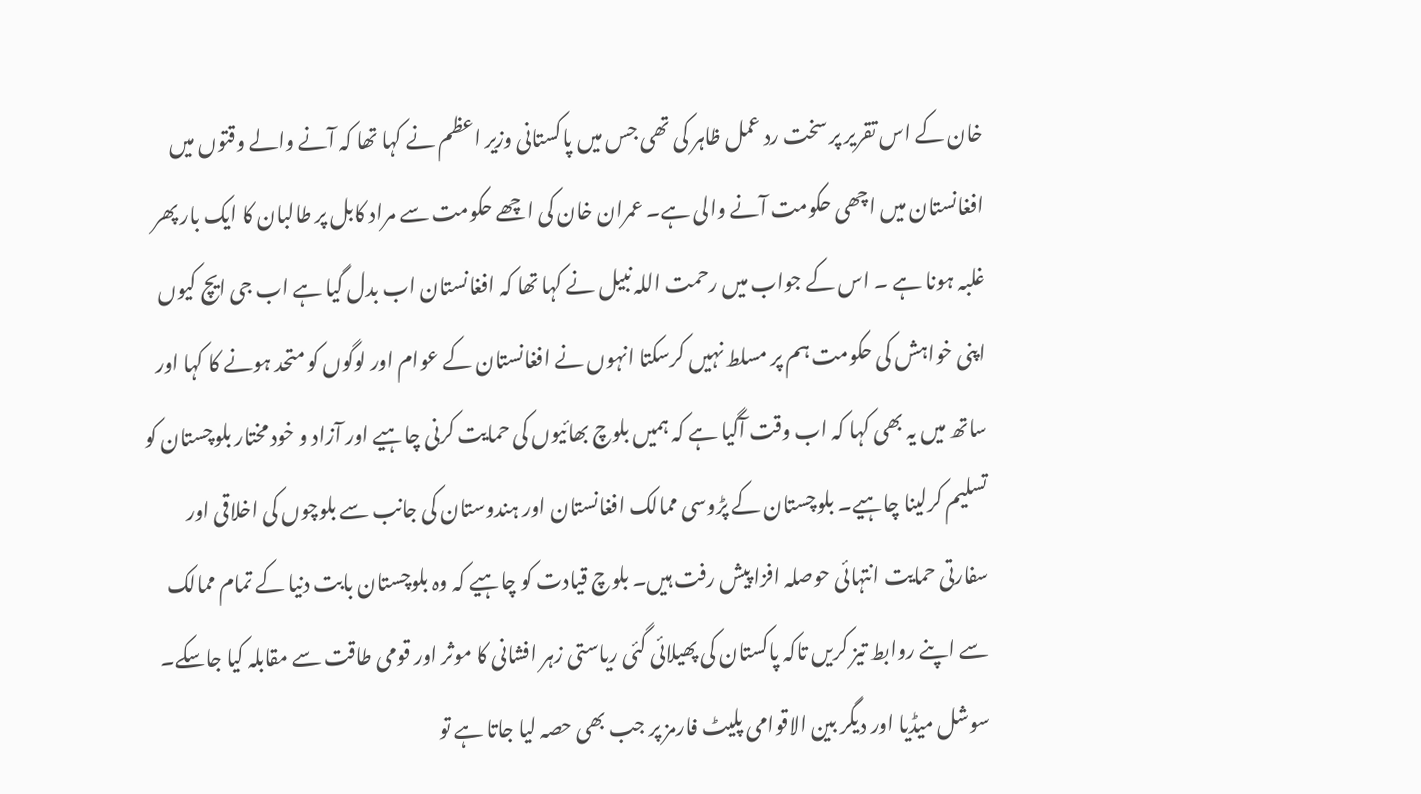خان کے اس تقریر پر سخت رد عمل ظاہر کی تھی جس میں پاکستانی وزیر اعظم نے کہا تھا کہ آنے والے وقتوں میں افغانستان میں اچھی حکومت آنے والی ہے۔ عمران خان کی اچھے حکومت سے مراد کابل پر طالبان کا ایک بار پھر غلبہ ہونا ہے ۔ اس کے جواب میں رحمت اللہ نبیل نے کہا تھا کہ افغانستان اب بدل گیا ہے اب جی ایچ کیوں اپنی خواہش کی حکومت ہم پر مسلط نہیں کرسکتا انہوں نے افغانستان کے عوام اور لوگوں کو متحد ہونے کا کہا اور ساتھ میں یہ بھی کہا کہ اب وقت آگیا ہے کہ ہمیں بلوچ بھائیوں کی حمایت کرنی چاہیے اور آزاد و خود مختار بلوچستان کو تسلیم کرلینا چاہیے۔ بلوچستان کے پڑوسی ممالک افغانستان اور ہندوستان کی جانب سے بلوچوں کی اخلاقی اور سفارتی حمایت انتہائی حوصلہ افزا پیش رفت ہیں۔ بلوچ قیادت کو چاہیے کہ وہ بلوچستان بابت دنیا کے تمام ممالک سے اپنے روابط تیز کریں تاکہ پاکستان کی پھیلائی گئی ریاستی زہر افشانی کا موثر اور قومی طاقت سے مقابلہ کیا جاسکے۔ سوشل میڈیا اور دیگر بین الاقوامی پلیٹ فارمز پر جب بھی حصہ لیا جاتا ہے تو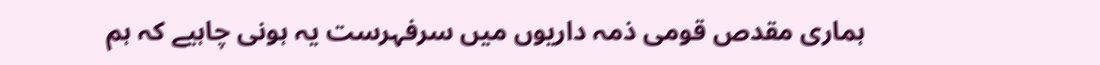ہماری مقدص قومی ذمہ داریوں میں سرفہرست یہ ہونی چاہیے کہ ہم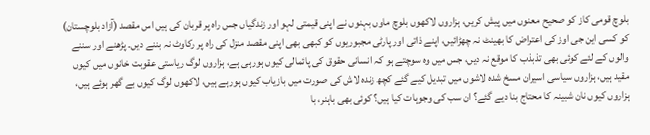بلوچ قومی کاز کو صحیح معنوں میں پیش کریں، ہزاروں لاکھوں بلوچ ماوں بہنوں نے اپنی قیمتی لہو اور زندگیاں جس راہ پر قربان کی ہیں اس مقصد (آزاد بلوچستان) کو کسی این جی اوز کی اعتراض کا بھینٹ نہ چھڑائیں، اپنے ذاتی اور پارٹی مجبوریوں کو کبھی بھی اپنی مقصد منزل کی راہ پر رکاوٹ نہ بننے دیں۔ پڑھنے اور سننے والوں کے لئے کوئی بھی تذبذب کا موقع نہ دیں، جس میں وہ سوچتے ہو کہ انسانی حقوق کی پائمالی کیوں ہورہی ہے، ہزاروں لوگ ریاستی عقوبت خانوں میں کیوں مقید ہیں، ہزاروں سیاسی اسیران مسخ شدہ لاشوں میں تبدیل کیے گئے کچھ زندہ لاش کی صورت میں بازیاب کیوں ہورہے ہیں، لاکھوں لوگ کیوں بے گھر ہوئے ہیں، ہزاروں کیوں نان شبینہ کا محتاج بنا دیے گئے؟ ان سب کی وجوہات کیا ہیں؟ کوئی بھی باہنر، با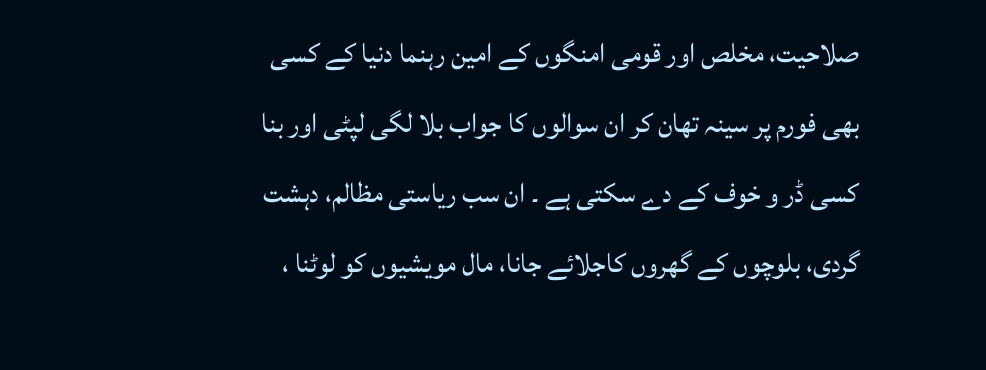صلاحیت، مخلص اور قومی امنگوں کے امین رہنما دنیا کے کسی بھی فورم پر سینہ تھان کر ان سوالوں کا جواب بلا لگی لپٹی اور بنا کسی ڈر و خوف کے دے سکتی ہے ۔ ان سب ریاستی مظالم، دہشت گردی، بلوچوں کے گھروں کاجلائے جانا، مال مویشیوں کو لوٹنا ،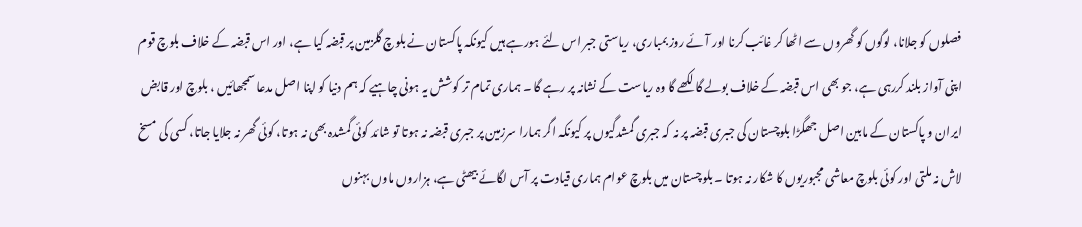فصلوں کو جلانا، لوگوں کو گھروں سے اٹھا کر غائب کرنا اور آئے روز بمباری، ریاستی جبر اس لئے ہورہے ہیں کیونکہ پاکستان نے بلوچ گلزمین پر قبضہ کیا ہے، اور اس قبضہ کے خلاف بلوچ قوم اپنی آواز بلند کررہی ہے، جو بھی اس قبضہ کے خلاف بولے گا لکھے گا وہ ریاست کے نشانہ پر رہے گا ۔ ہماری تمام تر کوشش یہ ہونی چاہیے کہ ہم دنیا کو اپنا اصل مدعا سمجھائیں ، بلوچ اور قابض ایران و پاکستان کے مابین اصل جھگڑا بلوچستان کی جبری قبضہ پر نہ کہ جبری گمشدگیوں پر کیونکہ اگر ہمارا سرزمین پر جبری قبضہ نہ ہوتا تو شائد کوئی گمشدہ بھی نہ ہوتا، کوئی گھر نہ جلایا جاتا، کسی کی مسخ لاش نہ ملتی اور کوئی بلوچ معاشی مجبوریوں کا شکار نہ ہوتا ۔ بلوچستان میں بلوچ عوام ہماری قیادت پر آس لگائے بیھٹی ہے، ہزاروں ماوں بہنوں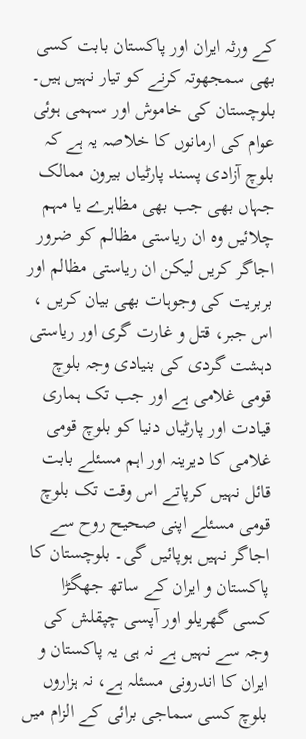کے ورثہ ایران اور پاکستان بابت کسی بھی سمجھوتہ کرنے کو تیار نہیں ہیں۔ بلوچستان کی خاموش اور سہمی ہوئی عوام کی ارمانوں کا خلاصہ یہ ہے کہ بلوچ آزادی پسند پارٹیاں بیرون ممالک جہاں بھی جب بھی مظاہرے یا مہم چلائیں وہ ان ریاستی مظالم کو ضرور اجاگر کریں لیکن ان ریاستی مظالم اور بربریت کی وجوہات بھی بیان کریں ، اس جبر، قتل و غارت گری اور ریاستی دہشت گردی کی بنیادی وجہ بلوچ قومی غلامی ہے اور جب تک ہماری قیادت اور پارٹیاں دنیا کو بلوچ قومی غلامی کا دیرینہ اور اہم مسئلے بابت قائل نہیں کرپاتے اس وقت تک بلوچ قومی مسئلے اپنی صحیح روح سے اجاگر نہیں ہوپائیں گی۔ بلوچستان کا پاکستان و ایران کے ساتھ جھگڑا کسی گھریلو اور آپسی چپقلش کی وجہ سے نہیں ہے نہ ہی یہ پاکستان و ایران کا اندرونی مسئلہ ہے، نہ ہزاروں بلوچ کسی سماجی برائی کے الزام میں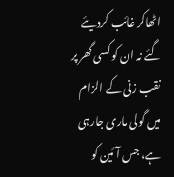اٹھاکر غائب کردیئے گئے نہ ان کو کسی گھر پر نقب زنی کے الزام میں گولی ماری جارہی ہے، جس آئین کو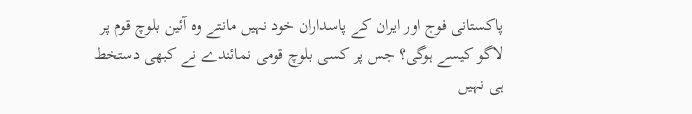پاکستانی فوج اور ایران کے پاسداران خود نہیں مانتے وہ آئین بلوچ قوم پر لاگو کیسے ہوگی؟ جس پر کسی بلوچ قومی نمائندے نے کبھی دستخط ہی نہیں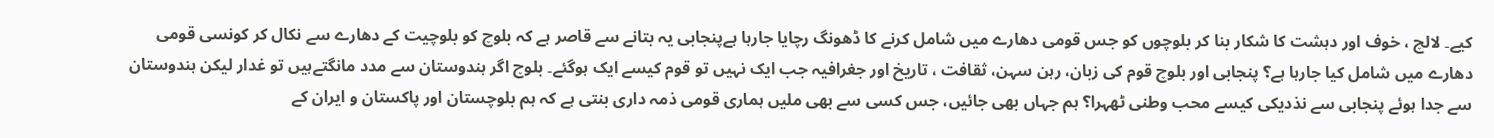کیے۔ لالچ ، خوف اور دہشت کا شکار بنا کر بلوچوں کو جس قومی دھارے میں شامل کرنے کا ڈھونگ رچایا جارہا ہےپنجابی یہ بتانے سے قاصر ہے کہ بلوچ کو بلوچیت کے دھارے سے نکال کر کونسی قومی دھارے میں شامل کیا جارہا ہے؟ پنجابی اور بلوچ قوم کی زبان، رہن سہن، ثقافت ، تاریخ اور جغرافیہ جب ایک نہیں تو قوم کیسے ایک ہوگئے۔ بلوچ اگر ہندوستان سے مدد مانگتےہیں تو غدار لیکن ہندوستان سے جدا ہوئے پنجابی سے نذدیکی کیسے محب وطنی ٹھہرا؟ ہم جہاں بھی جائیں، جس کسی سے بھی ملیں ہماری قومی ذمہ داری بنتی ہے کہ ہم بلوچستان اور پاکستان و ایران کے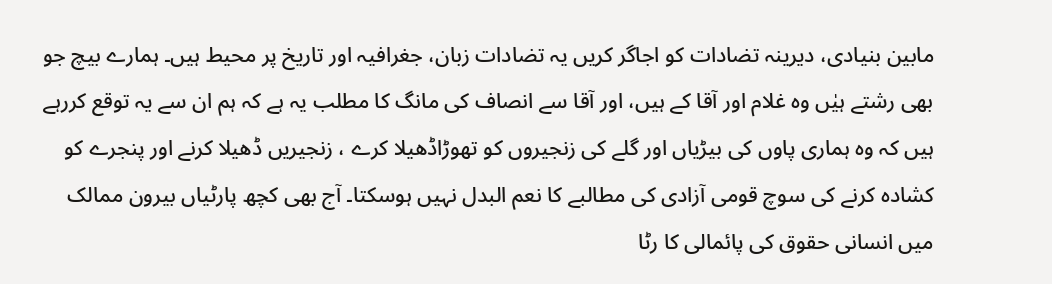مابین بنیادی، دیرینہ تضادات کو اجاگر کریں یہ تضادات زبان، جغرافیہ اور تاریخ پر محیط ہیں۔ ہمارے بیچ جو بھی رشتے ہیٰں وہ غلام اور آقا کے ہیں، اور آقا سے انصاف کی مانگ کا مطلب یہ ہے کہ ہم ان سے یہ توقع کررہے ہیں کہ وہ ہماری پاوں کی بیڑیاں اور گلے کی زنجیروں کو تھوڑاڈھیلا کرے ، زنجیریں ڈھیلا کرنے اور پنجرے کو کشادہ کرنے کی سوچ قومی آزادی کی مطالبے کا نعم البدل نہیں ہوسکتا۔ آج بھی کچھ پارٹیاں بیرون ممالک میں انسانی حقوق کی پائمالی کا رٹا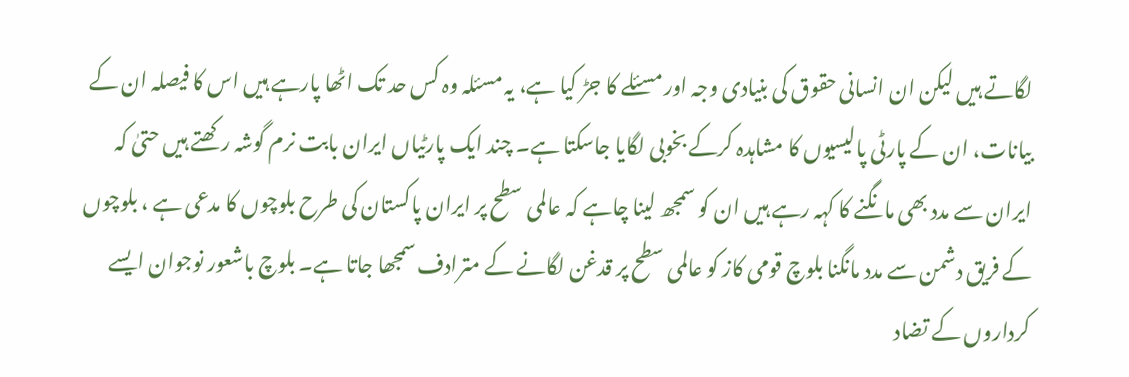لگاتے ہیں لیکن ان انسانی حقوق کی بنیادی وجہ اور مسئلے کا جڑ کیا ہے، یہ مسئلہ وہ کس حد تک اٹھا پارہے ہیں اس کا فیصلہ ان کے بیانات، ان کے پارٹی پالیسیوں کا مشاہدہ کرکے بخوبی لگایا جاسکتا ہے۔ چند ایک پارٹیاں ایران بابت نرم گوشہ رکھتے ہیں حتیٰ کہ ایران سے مدد بھی مانگنے کا کہہ رہے ہیں ان کو سمجھ لینا چاہے کہ عالمی سطح پر ایران پاکستان کی طرح بلوچوں کا مدعی ہے ، بلوچوں کے فریق دشمن سے مدد مانگنا بلوچ قومی کاز کو عالمی سطح پر قدغن لگانے کے مترادف سمجھا جاتا ہے۔ بلوچ باشعور نوجوان ایسے کرداروں کے تضاد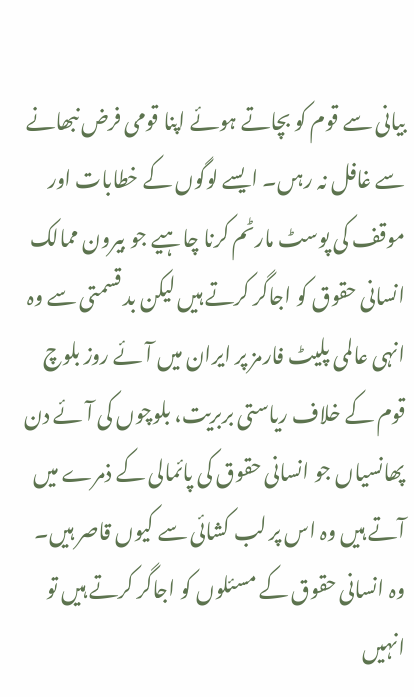بیانی سے قوم کو بچاتے ہوئے اپنا قومی فرض نبھانے سے غافل نہ رہں۔ ایسے لوگوں کے خطابات اور موقف کی پوسٹ مارٹم کرنا چاہیے جو بیرون ممالک انسانی حقوق کو اجاگر کرتے ہیں لیکن بد قسمتی سے وہ انہی عالمی پلیٹ فارمز پر ایران میں آئے روز بلوچ قوم کے خلاف ریاستی بربریت، بلوچوں کی آئے دن پھانسیاں جو انسانی حقوق کی پائمالی کے ذمرے میں آتے ہیں وہ اس پر لب کشائی سے کیوں قاصر ہیں۔ وہ انسانی حقوق کے مسئلوں کو اجاگر کرتے ہیں تو انہیں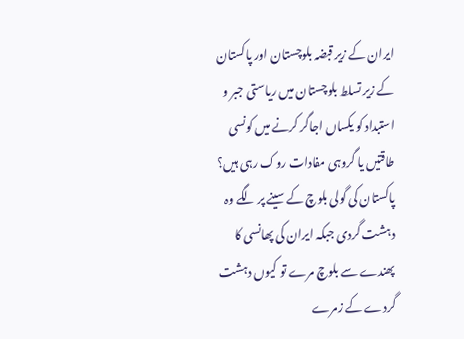ایران کے زیر قبضہ بلوچستان اور پاکستان کے زیر تسلط بلوچستان میں ریاستی جبر و استبداد کو یکساں اجاگر کرنے میں کونسی طاقتیں یا گروہی مفادات روک رہی ہیں؟ پاکستان کی گولی بلوچ کے سینے پر لگے وہ دہشت گردی جبکہ ایران کی پھانسی کا پھندے سے بلوچ مرے تو کیوں دہشت گردے کے زمرے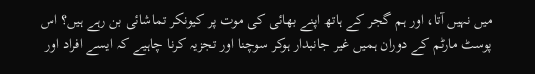میں نہیں آتا، اور ہم گجر کے ہاتھ اپنے بھائی کی موت پر کیونکر تماشائی بن رہے ہیں؟ اس پوسٹ مارٹم کے دوران ہمیں غیر جانبدار ہوکر سوچنا اور تجزیہ کرنا چاہیے کہ ایسے افراد اور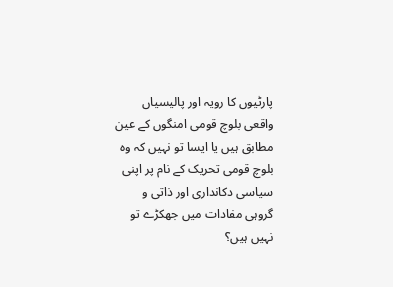پارٹیوں کا رویہ اور پالیسیاں واقعی بلوچ قومی امنگوں کے عین مطابق ہیں یا ایسا تو نہیں کہ وہ بلوچ قومی تحریک کے نام پر اپنی سیاسی دکانداری اور ذاتی و گروہی مفادات میں جھکڑے تو نہیں ہیں؟